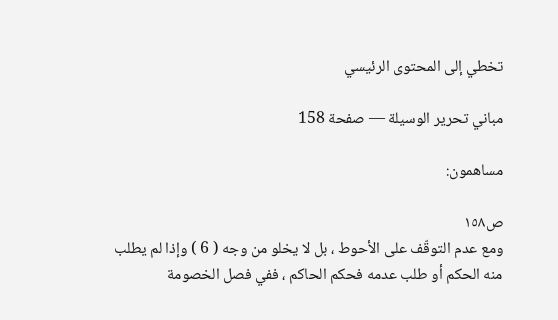تخطي إلى المحتوى الرئيسي

مباني تحرير الوسيلة — صفحة 158

مساهمون:

ص١٥٨
ومع عدم التوقّف على الأحوط ، بل لا يخلو من وجه ( 6 ) وإذا لم يطلب منه الحكم أو طلب عدمه فحكم الحاكم ، ففي فصل الخصومة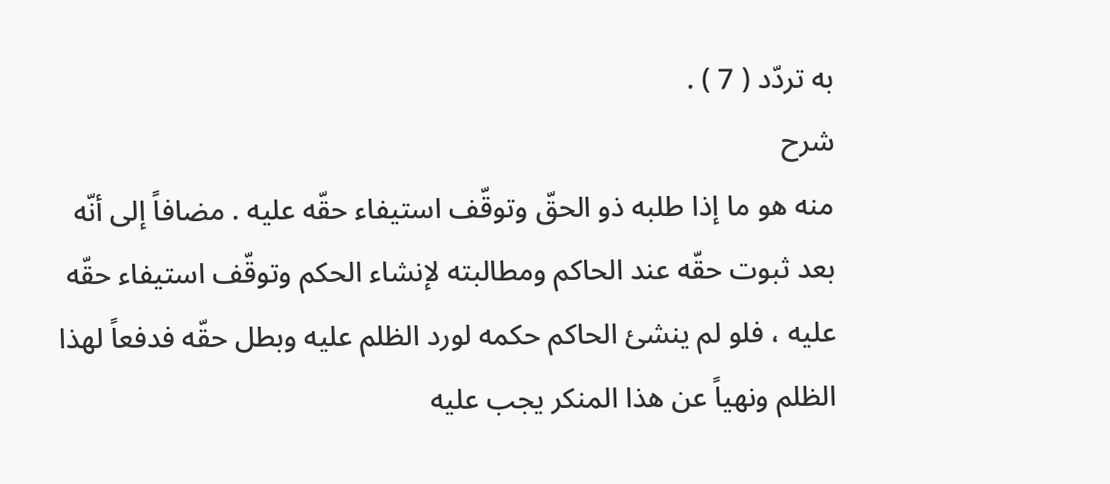به تردّد ( 7 ) .
شرح
منه هو ما إذا طلبه ذو الحقّ وتوقّف استيفاء حقّه عليه . مضافاً إلى أنّه بعد ثبوت حقّه عند الحاكم ومطالبته لإنشاء الحكم وتوقّف استيفاء حقّه عليه ، فلو لم ينشئ الحاكم حكمه لورد الظلم عليه وبطل حقّه فدفعاً لهذا الظلم ونهياً عن هذا المنكر يجب عليه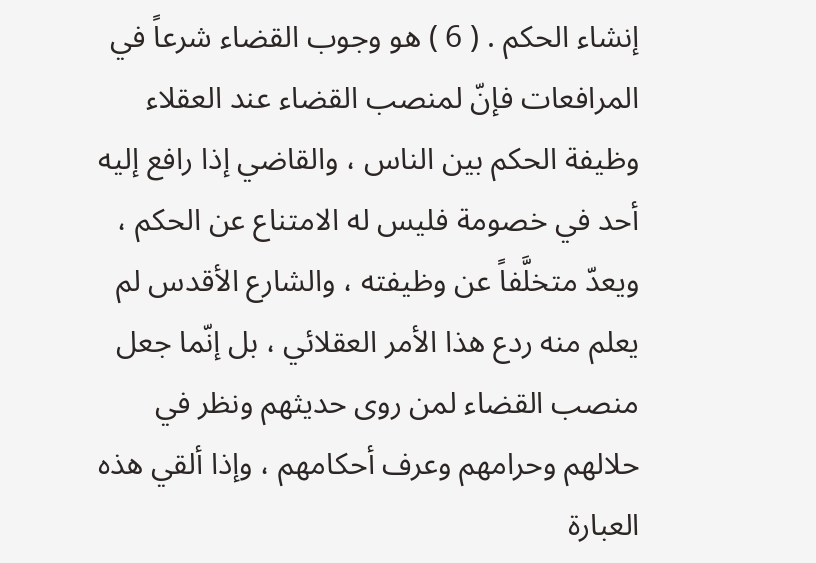إنشاء الحكم . ( 6 ) هو وجوب القضاء شرعاً في المرافعات فإنّ لمنصب القضاء عند العقلاء وظيفة الحكم بين الناس ، والقاضي إذا رافع إليه أحد في خصومة فليس له الامتناع عن الحكم ، ويعدّ متخلَّفاً عن وظيفته ، والشارع الأقدس لم يعلم منه ردع هذا الأمر العقلائي ، بل إنّما جعل منصب القضاء لمن روى حديثهم ونظر في حلالهم وحرامهم وعرف أحكامهم ، وإذا ألقي هذه العبارة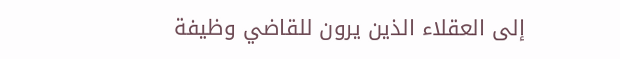إلى العقلاء الذين يرون للقاضي وظيفة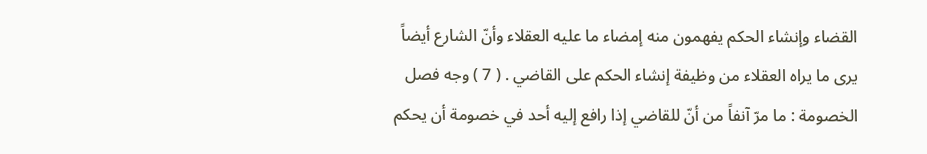القضاء وإنشاء الحكم يفهمون منه إمضاء ما عليه العقلاء وأنّ الشارع أيضاً يرى ما يراه العقلاء من وظيفة إنشاء الحكم على القاضي . ( 7 ) وجه فصل الخصومة : ما مرّ آنفاً من أنّ للقاضي إذا رافع إليه أحد في خصومة أن يحكم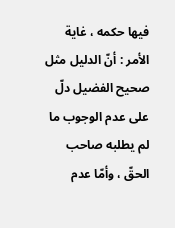فيها حكمه ، غاية الأمر : أنّ الدليل مثل صحيح الفضيل دلّ على عدم الوجوب ما لم يطلبه صاحب الحقّ ، وأمّا عدم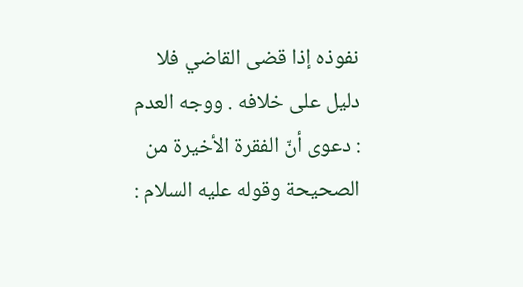نفوذه إذا قضى القاضي فلا دليل على خلافه . ووجه العدم : دعوى أنّ الفقرة الأخيرة من الصحيحة وقوله عليه السلام :